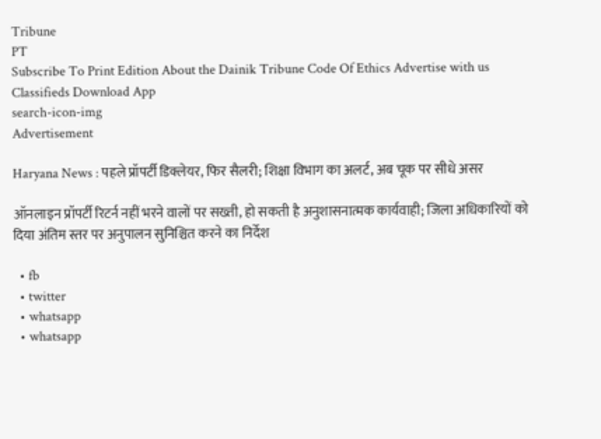Tribune
PT
Subscribe To Print Edition About the Dainik Tribune Code Of Ethics Advertise with us Classifieds Download App
search-icon-img
Advertisement

Haryana News : पहले प्रॉपर्टी डिक्लेयर, फिर सैलरी; शिक्षा विभाग का अलर्ट, अब चूक पर सीधे असर

ऑनलाइन प्रॉपर्टी रिटर्न नहीं भरने वालों पर सख्ती, हो सकती है अनुशासनात्मक कार्यवाही; जिला अधिकारियों को दिया अंतिम स्तर पर अनुपालन सुनिश्चित करने का निर्देश

  • fb
  • twitter
  • whatsapp
  • whatsapp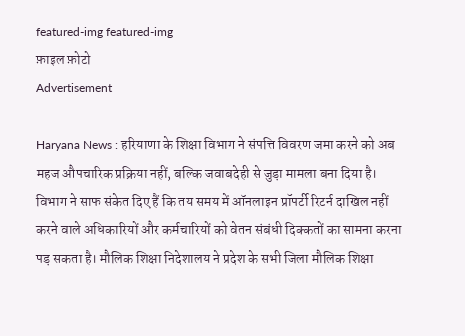featured-img featured-img
फ़ाइल फ़ोटो
Advertisement

Haryana News : हरियाणा के शिक्षा विभाग ने संपत्ति विवरण जमा करने को अब महज औपचारिक प्रक्रिया नहीं, बल्कि जवाबदेही से जुड़ा मामला बना दिया है। विभाग ने साफ संकेत दिए हैं कि तय समय में ऑनलाइन प्रॉपर्टी रिटर्न दाखिल नहीं करने वाले अधिकारियों और कर्मचारियों को वेतन संबंधी दिक्कतों का सामना करना पड़ सकता है। मौलिक शिक्षा निदेशालय ने प्रदेश के सभी जिला मौलिक शिक्षा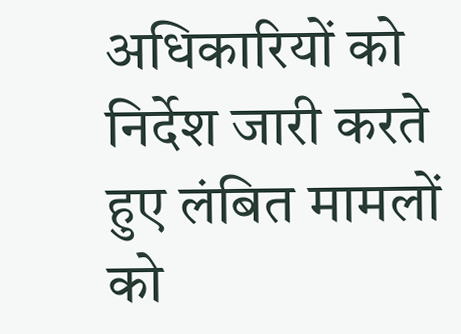अधिकारियों को निर्देश जारी करते हुए लंबित मामलों को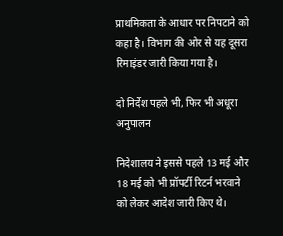प्राथमिकता के आधार पर निपटाने को कहा है। विभाग की ओर से यह दूसरा रिमाइंडर जारी किया गया है।

दो निर्देश पहले भी, फिर भी अधूरा अनुपालन

निदेशालय ने इससे पहले 13 मई और 18 मई को भी प्रॉपर्टी रिटर्न भरवाने को लेकर आदेश जारी किए थे।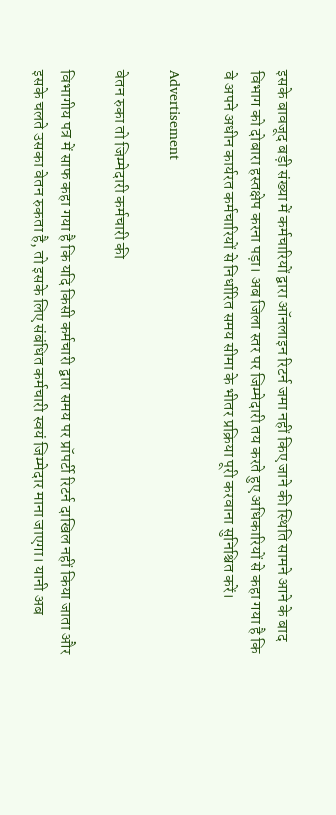इसके बावजूद बड़ी संख्या में कर्मचारियों द्वारा ऑनलाइन रिटर्न जमा नहीं किए जाने की स्थिति सामने आने के बाद विभाग को दोबारा हस्तक्षेप करना पड़ा। अब जिला स्तर पर जिम्मेदारी तय करते हुए अधिकारियों से कहा गया है कि वे अपने अधीन कार्यरत कर्मचारियों से निर्धारित समय सीमा के भीतर प्रक्रिया पूरी करवाना सुनिश्चित करें।

Advertisement

वेतन रुका तो जिम्मेदारी कर्मचारी की

विभागीय पत्र में साफ कहा गया है कि यदि किसी कर्मचारी द्वारा समय पर प्रॉपर्टी रिटर्न दाखिल नहीं किया जाता और इसके चलते उसका वेतन रुकता है, तो इसके लिए संबंधित कर्मचारी स्वयं जिम्मेदार माना जाएगा। यानी अब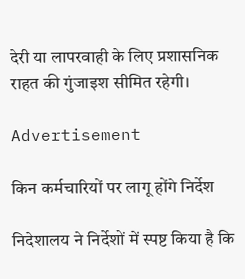देरी या लापरवाही के लिए प्रशासनिक राहत की गुंजाइश सीमित रहेगी।

Advertisement

किन कर्मचारियों पर लागू होंगे निर्देश

निदेशालय ने निर्देशों में स्पष्ट किया है कि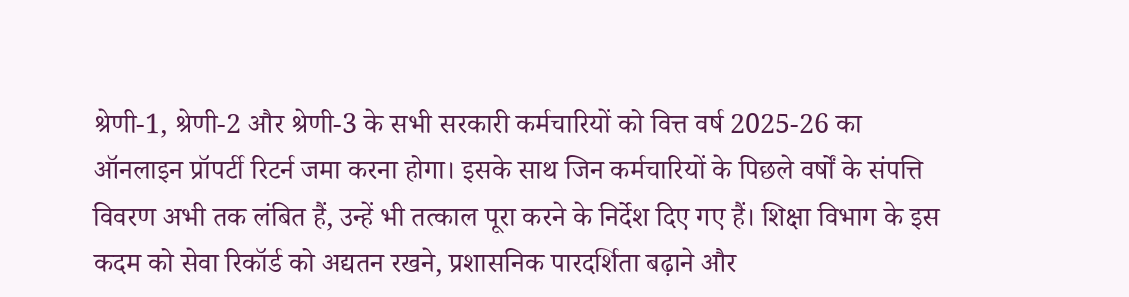श्रेणी-1, श्रेणी-2 और श्रेणी-3 के सभी सरकारी कर्मचारियों को वित्त वर्ष 2025-26 का ऑनलाइन प्रॉपर्टी रिटर्न जमा करना होगा। इसके साथ जिन कर्मचारियों के पिछले वर्षों के संपत्ति विवरण अभी तक लंबित हैं, उन्हें भी तत्काल पूरा करने के निर्देश दिए गए हैं। शिक्षा विभाग के इस कदम को सेवा रिकॉर्ड को अद्यतन रखने, प्रशासनिक पारदर्शिता बढ़ाने और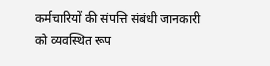कर्मचारियों की संपत्ति संबंधी जानकारी को व्यवस्थित रूप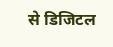से डिजिटल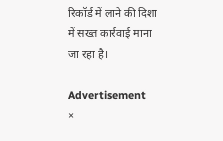रिकॉर्ड में लाने की दिशा में सख्त कार्रवाई माना जा रहा है।

Advertisement
×